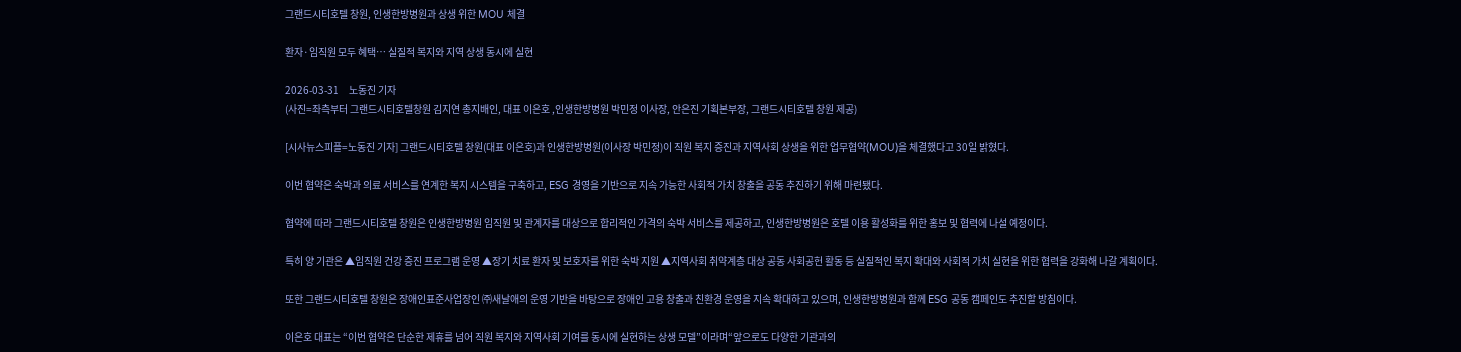그랜드시티호텔 창원, 인생한방병원과 상생 위한 MOU 체결

환자·임직원 모두 혜택… 실질적 복지와 지역 상생 동시에 실현

2026-03-31     노동진 기자
(사진=좌측부터 그랜드시티호텔창원 김지연 총지배인, 대표 이은호 ,인생한방병원 박민정 이사장, 안은진 기획본부장, 그랜드시티호텔 창원 제공)

[시사뉴스피플=노동진 기자] 그랜드시티호텔 창원(대표 이은호)과 인생한방병원(이사장 박민정)이 직원 복지 증진과 지역사회 상생을 위한 업무협약(MOU)을 체결했다고 30일 밝혔다.

이번 협약은 숙박과 의료 서비스를 연계한 복지 시스템을 구축하고, ESG 경영을 기반으로 지속 가능한 사회적 가치 창출을 공동 추진하기 위해 마련됐다.

협약에 따라 그랜드시티호텔 창원은 인생한방병원 임직원 및 관계자를 대상으로 합리적인 가격의 숙박 서비스를 제공하고, 인생한방병원은 호텔 이용 활성화를 위한 홍보 및 협력에 나설 예정이다.

특히 양 기관은 ▲임직원 건강 증진 프로그램 운영 ▲장기 치료 환자 및 보호자를 위한 숙박 지원 ▲지역사회 취약계층 대상 공동 사회공헌 활동 등 실질적인 복지 확대와 사회적 가치 실현을 위한 협력을 강화해 나갈 계획이다.

또한 그랜드시티호텔 창원은 장애인표준사업장인 ㈜새날애의 운영 기반을 바탕으로 장애인 고용 창출과 친환경 운영을 지속 확대하고 있으며, 인생한방병원과 함께 ESG 공동 캠페인도 추진할 방침이다.

이은호 대표는 “이번 협약은 단순한 제휴를 넘어 직원 복지와 지역사회 기여를 동시에 실현하는 상생 모델”이라며“앞으로도 다양한 기관과의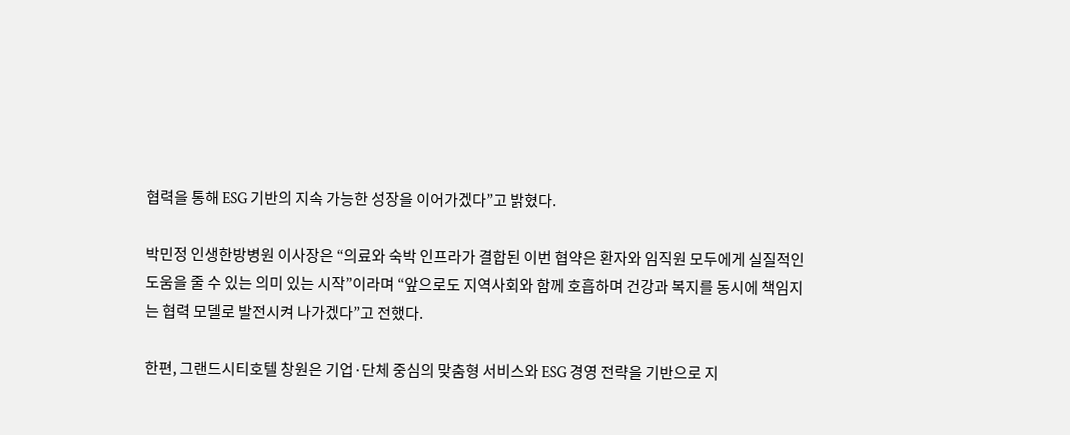협력을 통해 ESG 기반의 지속 가능한 성장을 이어가겠다”고 밝혔다.

박민정 인생한방병원 이사장은 “의료와 숙박 인프라가 결합된 이번 협약은 환자와 임직원 모두에게 실질적인 도움을 줄 수 있는 의미 있는 시작”이라며 “앞으로도 지역사회와 함께 호흡하며 건강과 복지를 동시에 책임지는 협력 모델로 발전시켜 나가겠다”고 전했다.

한편, 그랜드시티호텔 창원은 기업·단체 중심의 맞춤형 서비스와 ESG 경영 전략을 기반으로 지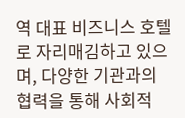역 대표 비즈니스 호텔로 자리매김하고 있으며, 다양한 기관과의 협력을 통해 사회적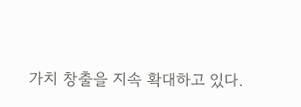가치 창출을 지속 확대하고 있다.